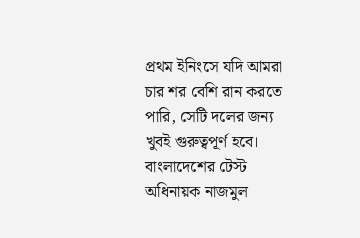প্রথম ইনিংসে যদি আমরা চার শর বেশি রান করতে পারি, সেটি দলের জন্য খুবই গুরুত্বপূর্ণ হবে। বাংলাদেশের টেস্ট অধিনায়ক নাজমুল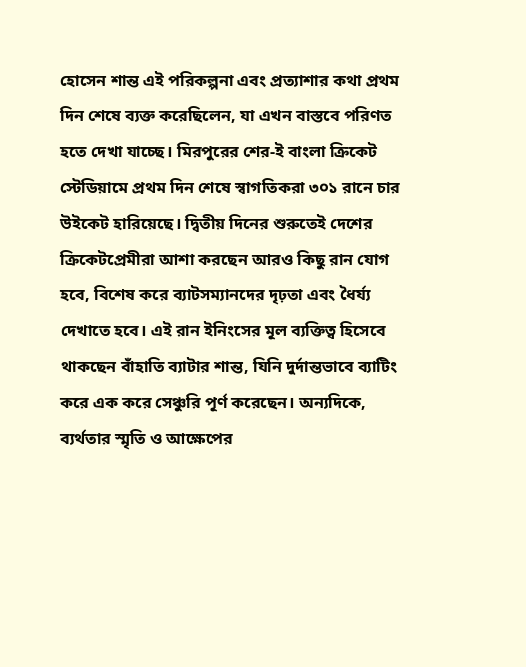হোসেন শান্ত এই পরিকল্পনা এবং প্রত্যাশার কথা প্রথম দিন শেষে ব্যক্ত করেছিলেন, যা এখন বাস্তবে পরিণত হতে দেখা যাচ্ছে। মিরপুরের শের-ই বাংলা ক্রিকেট স্টেডিয়ামে প্রথম দিন শেষে স্বাগতিকরা ৩০১ রানে চার উইকেট হারিয়েছে। দ্বিতীয় দিনের শুরুতেই দেশের ক্রিকেটপ্রেমীরা আশা করছেন আরও কিছু রান যোগ হবে, বিশেষ করে ব্যাটসম্যানদের দৃঢ়তা এবং ধৈর্য্য দেখাতে হবে। এই রান ইনিংসের মূল ব্যক্তিত্ব হিসেবে থাকছেন বাঁহাতি ব্যাটার শান্ত, যিনি দুর্দান্তভাবে ব্যাটিং করে এক করে সেঞ্চুরি পূর্ণ করেছেন। অন্যদিকে, ব্যর্থতার স্মৃতি ও আক্ষেপের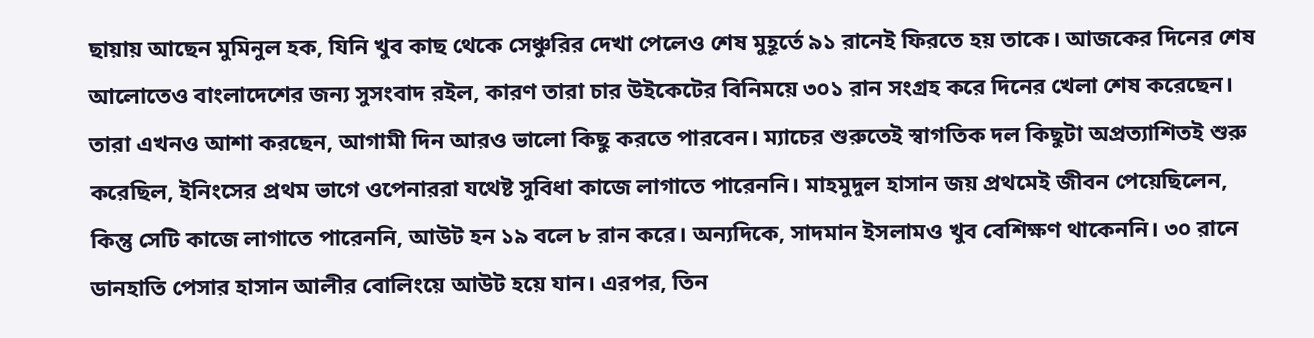ছায়ায় আছেন মুমিনুল হক, যিনি খুব কাছ থেকে সেঞ্চুরির দেখা পেলেও শেষ মুহূর্তে ৯১ রানেই ফিরতে হয় তাকে। আজকের দিনের শেষ আলোতেও বাংলাদেশের জন্য সুসংবাদ রইল, কারণ তারা চার উইকেটের বিনিময়ে ৩০১ রান সংগ্রহ করে দিনের খেলা শেষ করেছেন। তারা এখনও আশা করছেন, আগামী দিন আরও ভালো কিছু করতে পারবেন। ম্যাচের শুরুতেই স্বাগতিক দল কিছুটা অপ্রত্যাশিতই শুরু করেছিল, ইনিংসের প্রথম ভাগে ওপেনাররা যথেষ্ট সুবিধা কাজে লাগাতে পারেননি। মাহমুদুল হাসান জয় প্রথমেই জীবন পেয়েছিলেন, কিন্তু সেটি কাজে লাগাতে পারেননি, আউট হন ১৯ বলে ৮ রান করে। অন্যদিকে, সাদমান ইসলামও খুব বেশিক্ষণ থাকেননি। ৩০ রানে ডানহাতি পেসার হাসান আলীর বোলিংয়ে আউট হয়ে যান। এরপর, তিন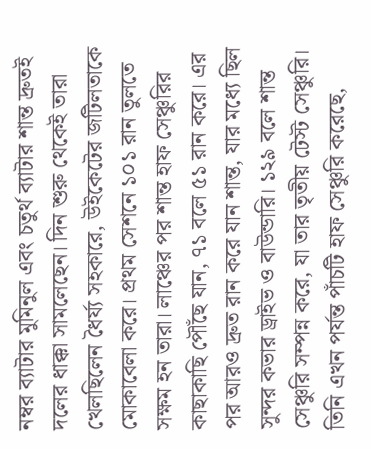নম্বর ব্যাটার মুমিনুল এবং চতুর্থ ব্যাটার শান্ত দ্রুতই দলের ধাক্কা সামলেছেন। দিন শুরু থেকেই তারা খেলছিলেন ধৈর্য্য সহকারে, উইকেটের জটিলতাকে মোকাবেলা করে। প্রথম সেশনে ১০১ রান তুলতে সক্ষম হন তারা। লাঞ্চের পর শান্ত হাফ সেঞ্চুরির কাছাকাছি পৌঁছে যান, ৭১ বলে ৫১ রান করে। এর পর আরও দ্রুত রান করে যান শান্ত, যার মধ্যে ছিল সুন্দর কভার ড্রাইভ ও বাউন্ডারি। ১২৯ বলে শান্ত সেঞ্চুরি সম্পন্ন করে, যা তার তৃতীয় টেস্ট সেঞ্চুরি। তিনি এখন পর্যন্ত পাঁচটি হাফ সেঞ্চুরি করেছে,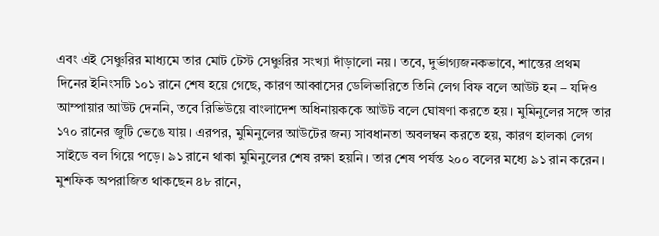এবং এই সেঞ্চুরির মাধ্যমে তার মোট টেস্ট সেঞ্চুরির সংখ্যা দাঁড়ালো নয়। তবে, দুর্ভাগ্যজনকভাবে, শান্তের প্রথম দিনের ইনিংসটি ১০১ রানে শেষ হয়ে গেছে, কারণ আব্বাসের ডেলিভারিতে তিনি লেগ বিফ বলে আউট হন – যদিও আম্পায়ার আউট দেননি, তবে রিভিউয়ে বাংলাদেশ অধিনায়ককে আউট বলে ঘোষণা করতে হয়। মুমিনুলের সঙ্গে তার ১৭০ রানের জুটি ভেঙে যায়। এরপর, মুমিনুলের আউটের জন্য সাবধানতা অবলম্বন করতে হয়, কারণ হালকা লেগ সাইডে বল গিয়ে পড়ে। ৯১ রানে থাকা মুমিনুলের শেষ রক্ষা হয়নি। তার শেষ পর্যন্ত ২০০ বলের মধ্যে ৯১ রান করেন। মুশফিক অপরাজিত থাকছেন ৪৮ রানে,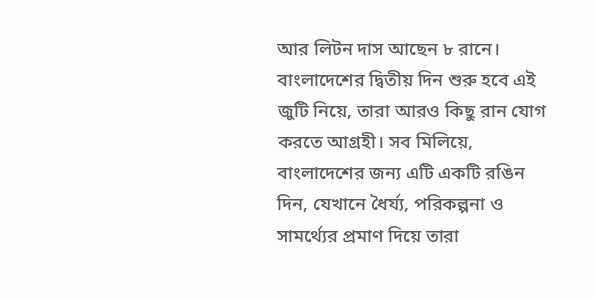আর লিটন দাস আছেন ৮ রানে। বাংলাদেশের দ্বিতীয় দিন শুরু হবে এই জুটি নিয়ে, তারা আরও কিছু রান যোগ করতে আগ্রহী। সব মিলিয়ে, বাংলাদেশের জন্য এটি একটি রঙিন দিন, যেখানে ধৈর্য্য, পরিকল্পনা ও সামর্থ্যের প্রমাণ দিয়ে তারা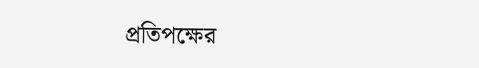প্রতিপক্ষের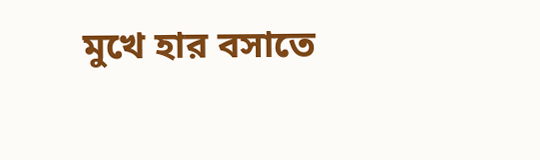মুখে হার বসাতে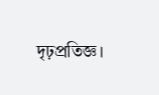দৃঢ়প্রতিজ্ঞ।